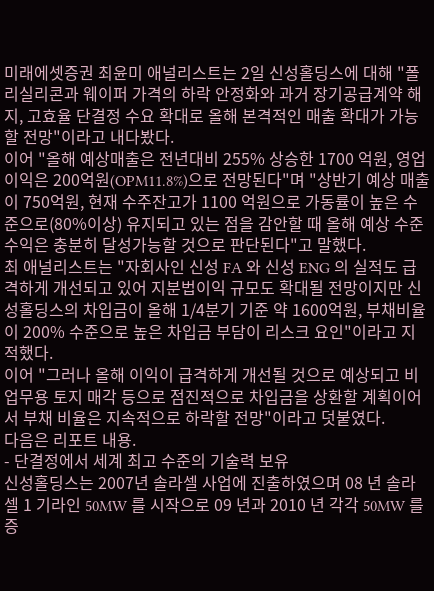미래에셋증권 최윤미 애널리스트는 2일 신성홀딩스에 대해 "폴리실리콘과 웨이퍼 가격의 하락 안정화와 과거 장기공급계약 해지, 고효율 단결정 수요 확대로 올해 본격적인 매출 확대가 가능할 전망"이라고 내다봤다.
이어 "올해 예상매출은 전년대비 255% 상승한 1700 억원, 영업이익은 200억원(OPM11.8%)으로 전망된다"며 "상반기 예상 매출이 750억원, 현재 수주잔고가 1100 억원으로 가동률이 높은 수준으로(80%이상) 유지되고 있는 점을 감안할 때 올해 예상 수준 수익은 충분히 달성가능할 것으로 판단된다"고 말했다.
최 애널리스트는 "자회사인 신성 FA 와 신성 ENG 의 실적도 급격하게 개선되고 있어 지분법이익 규모도 확대될 전망이지만 신성홀딩스의 차입금이 올해 1/4분기 기준 약 1600억원, 부채비율이 200% 수준으로 높은 차입금 부담이 리스크 요인"이라고 지적했다.
이어 "그러나 올해 이익이 급격하게 개선될 것으로 예상되고 비업무용 토지 매각 등으로 점진적으로 차입금을 상환할 계획이어서 부채 비율은 지속적으로 하락할 전망"이라고 덧붙였다.
다음은 리포트 내용.
- 단결정에서 세계 최고 수준의 기술력 보유
신성홀딩스는 2007년 솔라셀 사업에 진출하였으며 08 년 솔라셀 1 기라인 50MW 를 시작으로 09 년과 2010 년 각각 50MW 를 증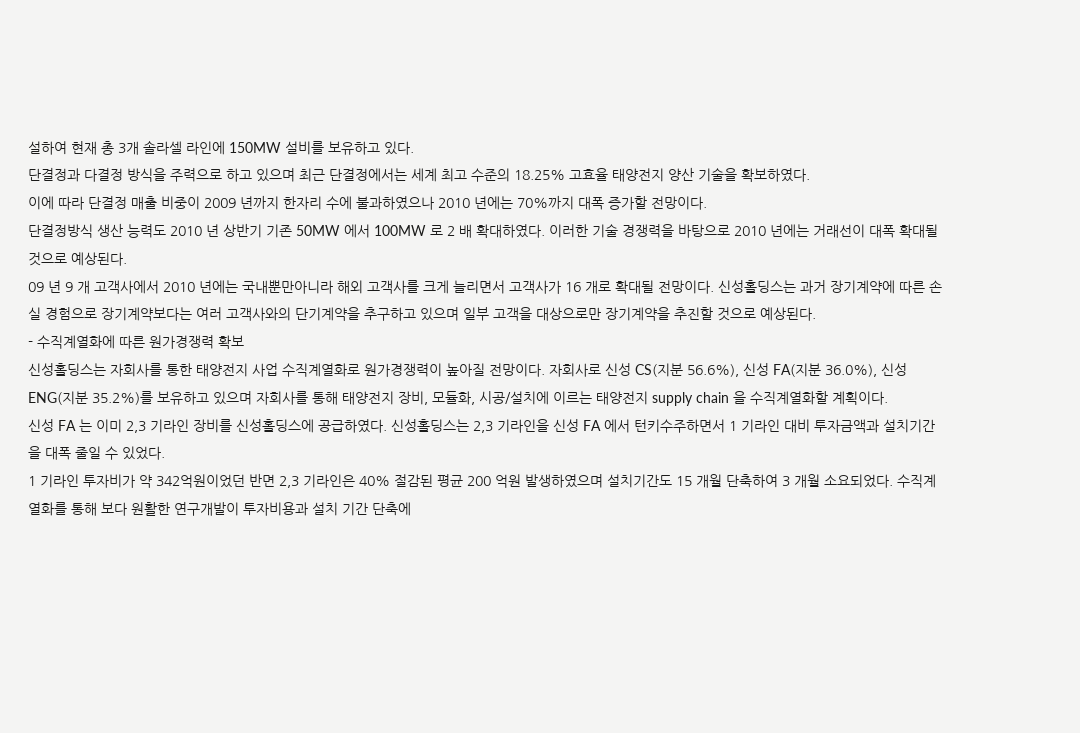설하여 현재 총 3개 솔라셀 라인에 150MW 설비를 보유하고 있다.
단결정과 다결정 방식을 주력으로 하고 있으며 최근 단결정에서는 세계 최고 수준의 18.25% 고효율 태양전지 양산 기술을 확보하였다.
이에 따라 단결정 매출 비중이 2009 년까지 한자리 수에 불과하였으나 2010 년에는 70%까지 대폭 증가할 전망이다.
단결정방식 생산 능력도 2010 년 상반기 기존 50MW 에서 100MW 로 2 배 확대하였다. 이러한 기술 경쟁력을 바탕으로 2010 년에는 거래선이 대폭 확대될 것으로 예상된다.
09 년 9 개 고객사에서 2010 년에는 국내뿐만아니라 해외 고객사를 크게 늘리면서 고객사가 16 개로 확대될 전망이다. 신성홀딩스는 과거 장기계약에 따른 손실 경험으로 장기계약보다는 여러 고객사와의 단기계약을 추구하고 있으며 일부 고객을 대상으로만 장기계약을 추진할 것으로 예상된다.
- 수직계열화에 따른 원가경쟁력 확보
신성홀딩스는 자회사를 통한 태양전지 사업 수직계열화로 원가경쟁력이 높아질 전망이다. 자회사로 신성 CS(지분 56.6%), 신성 FA(지분 36.0%), 신성 ENG(지분 35.2%)를 보유하고 있으며 자회사를 통해 태양전지 장비, 모듈화, 시공/설치에 이르는 태양전지 supply chain 을 수직계열화할 계획이다.
신성 FA 는 이미 2,3 기라인 장비를 신성홀딩스에 공급하였다. 신성홀딩스는 2,3 기라인을 신성 FA 에서 턴키수주하면서 1 기라인 대비 투자금액과 설치기간을 대폭 줄일 수 있었다.
1 기라인 투자비가 약 342억원이었던 반면 2,3 기라인은 40% 절감된 평균 200 억원 발생하였으며 설치기간도 15 개월 단축하여 3 개월 소요되었다. 수직계열화를 통해 보다 원활한 연구개발이 투자비용과 설치 기간 단축에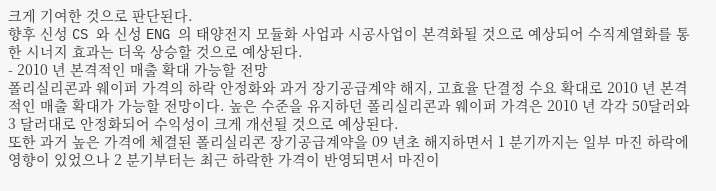크게 기여한 것으로 판단된다.
향후 신성 CS 와 신성 ENG 의 태양전지 모듈화 사업과 시공사업이 본격화될 것으로 예상되어 수직계열화를 통한 시너지 효과는 더욱 상승할 것으로 예상된다.
- 2010 년 본격적인 매출 확대 가능할 전망
폴리실리콘과 웨이퍼 가격의 하락 안정화와 과거 장기공급계약 해지, 고효율 단결정 수요 확대로 2010 년 본격적인 매출 확대가 가능할 전망이다. 높은 수준을 유지하던 폴리실리콘과 웨이퍼 가격은 2010 년 각각 50달러와 3 달러대로 안정화되어 수익성이 크게 개선될 것으로 예상된다.
또한 과거 높은 가격에 체결된 폴리실리콘 장기공급계약을 09 년초 해지하면서 1 분기까지는 일부 마진 하락에 영향이 있었으나 2 분기부터는 최근 하락한 가격이 반영되면서 마진이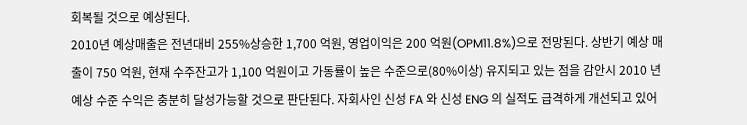회복될 것으로 예상된다.
2010년 예상매출은 전년대비 255%상승한 1,700 억원, 영업이익은 200 억원(OPM11.8%)으로 전망된다. 상반기 예상 매출이 750 억원, 현재 수주잔고가 1,100 억원이고 가동률이 높은 수준으로(80%이상) 유지되고 있는 점을 감안시 2010 년 예상 수준 수익은 충분히 달성가능할 것으로 판단된다. 자회사인 신성 FA 와 신성 ENG 의 실적도 급격하게 개선되고 있어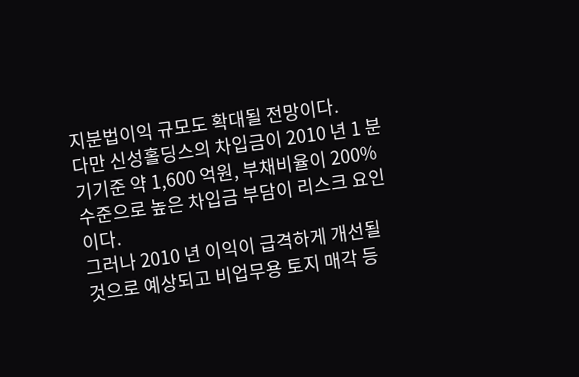지분법이익 규모도 확대될 전망이다.
다만 신성홀딩스의 차입금이 2010 년 1 분기기준 약 1,600 억원, 부채비율이 200% 수준으로 높은 차입금 부담이 리스크 요인이다.
그러나 2010 년 이익이 급격하게 개선될 것으로 예상되고 비업무용 토지 매각 등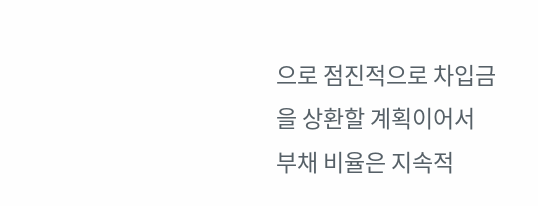으로 점진적으로 차입금을 상환할 계획이어서 부채 비율은 지속적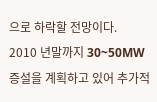으로 하락할 전망이다.
2010 년말까지 30~50MW 증설을 계획하고 있어 추가적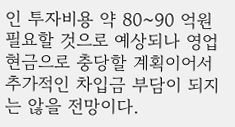인 투자비용 약 80~90 억원 필요할 것으로 예상되나 영업현금으로 충당할 계획이어서 추가적인 차입금 부담이 되지는 않을 전망이다.